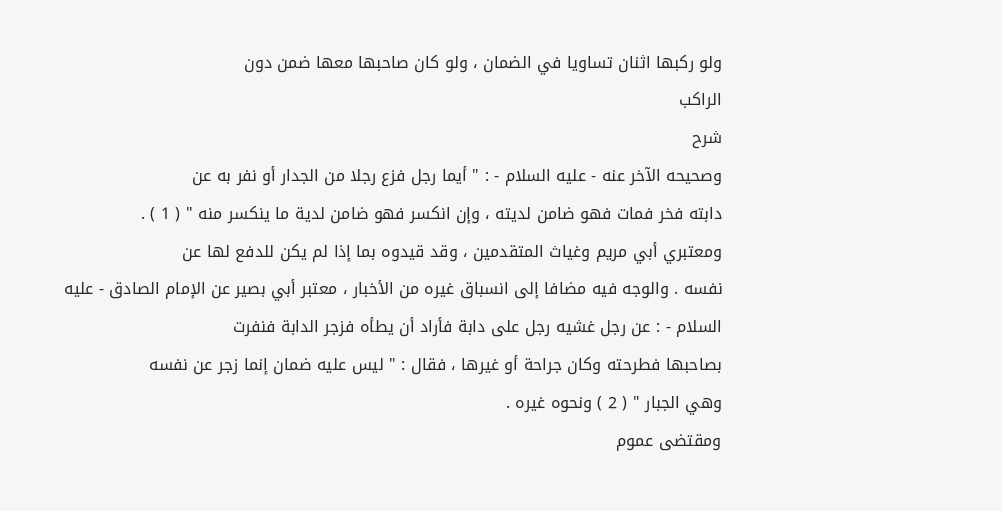ولو ركبها اثنان تساويا في الضمان ، ولو كان صاحبها معها ضمن دون
الراكب
شرح
وصحيحه الآخر عنه - عليه السلام - : " أيما رجل فزع رجلا من الجدار أو نفر به عن
دابته فخر فمات فهو ضامن لديته ، وإن انكسر فهو ضامن لدية ما ينكسر منه " ( 1 ) .
ومعتبري أبي مريم وغياث المتقدمين ، وقد قيدوه بما إذا لم يكن للدفع لها عن
نفسه . والوجه فيه مضافا إلى انسباق غيره من الأخبار ، معتبر أبي بصير عن الإمام الصادق - عليه السلام - : عن رجل غشيه رجل على دابة فأراد أن يطأه فزجر الدابة فنفرت
بصاحبها فطرحته وكان جراحة أو غيرها ، فقال : " ليس عليه ضمان إنما زجر عن نفسه
وهي الجبار " ( 2 ) ونحوه غيره .
ومقتضى عموم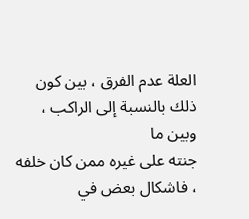العلة عدم الفرق ، بين كون ذلك بالنسبة إلى الراكب ، وبين ما
جنته على غيره ممن كان خلفه ، فاشكال بعض في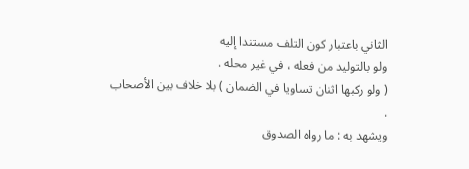الثاني باعتبار كون التلف مستندا إليه
ولو بالتوليد من فعله ، في غير محله .
( ولو ركبها اثنان تساويا في الضمان ) بلا خلاف بين الأصحاب .
ويشهد به : ما رواه الصدوق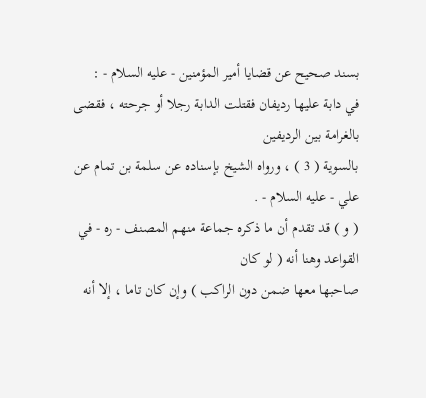بسند صحيح عن قضايا أمير المؤمنين - عليه السلام - :
في دابة عليها رديفان فقتلت الدابة رجلا أو جرحته ، فقضى بالغرامة بين الرديفين
بالسوية ( 3 ) ، ورواه الشيخ بإسناده عن سلمة بن تمام عن علي - عليه السلام - .
( و ) قد تقدم أن ما ذكره جماعة منهم المصنف - ره - في القواعد وهنا أنه ( لو كان
صاحبها معها ضمن دون الراكب ) وإن كان تاما ، إلا أنه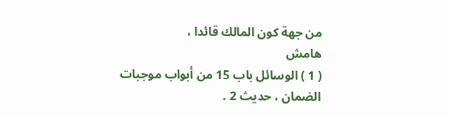من جهة كون المالك قائدا ،
هامش
( 1 ) الوسائل باب 15 من أبواب موجبات الضمان ، حديث 2 .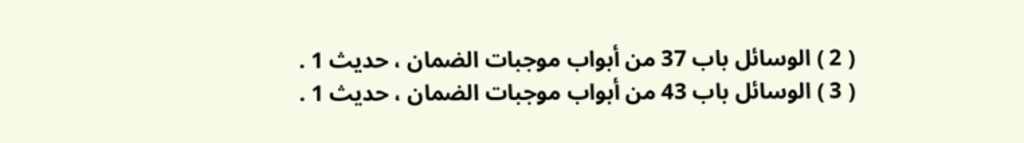( 2 ) الوسائل باب 37 من أبواب موجبات الضمان ، حديث 1 .
( 3 ) الوسائل باب 43 من أبواب موجبات الضمان ، حديث 1 .